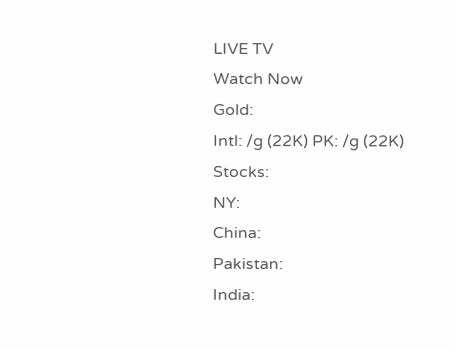LIVE TV
Watch Now
Gold:
Intl: /g (22K) PK: /g (22K)
Stocks:
NY:
China:
Pakistan:
India: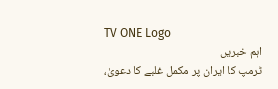TV ONE Logo
اہم خبریں
ٹرمپ کا ایران پر مکمل غلبے کا دعویٰ،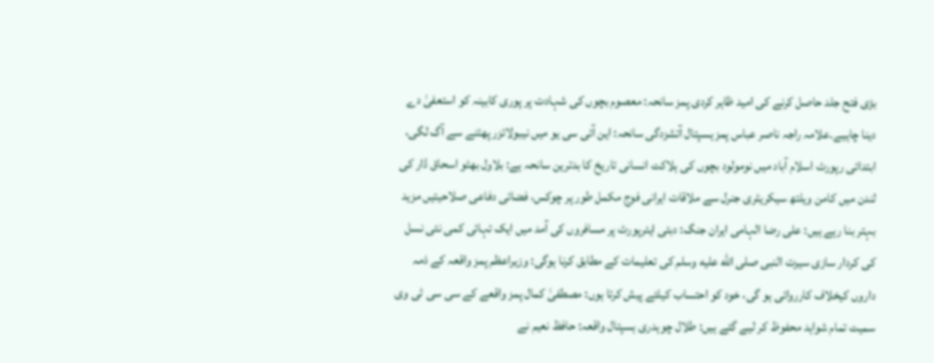بڑی فتح جلد حاصل کرنے کی امید ظاہر کردی پمز سانحہ: معصوم بچوں کی شہادت پر پوری کابینہ کو استعفیٰ دے دینا چاہیے۔علامہ راجہ ناصر عباس پمز ہسپتال آتشزدگی سانحہ: این آئی سی یو میں نیبولائزر پھٹنے سے آگ لگی، ابتدائی رپورٹ اسلام آباد میں نومولود بچوں کی ہلاکت انسانی تاریخ کا بدترین سانحہ ہے: بلاول بھٹو اسحاق ڈار کی لندن میں کامن ویلتھ سیکریٹری جنرل سے ملاقات ایرانی فوج مکمل طور پر چوکس، فضائی دفاعی صلاحیتیں مزید بہتر بنا رہے ہیں: علی رضا الہامی ایران جنگ: دبئی ایئرپورٹ پر مسافروں کی آمد میں ایک تہائی کمی نئی نسل کی کردار سازی سیرت النبی صلى الله عليه وسلم کی تعلیمات کے مطابق کرنا ہوگی: وزیراعظم پمز واقعہ کے ذمہ داروں کیخلاف کارروائی ہو گی، خود کو احتساب کیلئے پیش کرتا ہوں: مصطفیٰ کمال پمز واقعے کے سی سی ٹی وی سمیت تمام شواہد محفوظ کر لیے گئے ہیں: طلال چوہدری ہسپتال واقعہ: حافظ نعیم نے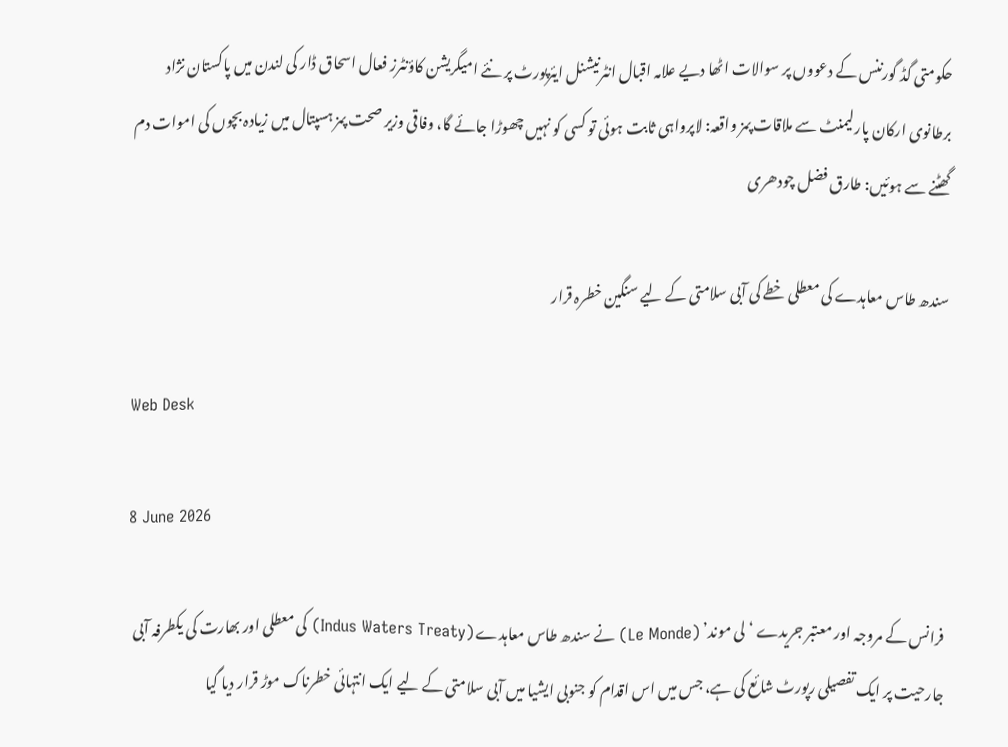حکومتی گڈ گورننس کے دعووں پر سوالات اٹھا دیے علامہ اقبال انٹرنیشنل ایئرپورٹ پر نئے امیگریشن کاؤنٹرز فعال اسحاق ڈار کی لندن میں پاکستان نژاد برطانوی ارکان پارلیمنٹ سے ملاقات پمز واقعہ: لاپرواہی ثابت ہوئی تو کسی کو نہیں چھوڑا جائے گا، وفاقی وزیر صحت پمز ہسپتال میں زیادہ بچوں کی اموات دم گھٹنے سے ہوئیں: طارق فضل چودھری

سندھ طاس معاہدے کی معطلی خطے کی آبی سلامتی کے لیے سنگین خطرہ قرار

Web Desk

8 June 2026

فرانس کے مروجہ اور معتبر جریدے ‘لی موند’ (Le Monde) نے سندھ طاس معاہدے (Indus Waters Treaty) کی معطلی اور بھارت کی یکطرفہ آبی جارحیت پر ایک تفصیلی رپورٹ شائع کی ہے، جس میں اس اقدام کو جنوبی ایشیا میں آبی سلامتی کے لیے ایک انتہائی خطرناک موڑ قرار دیا گیا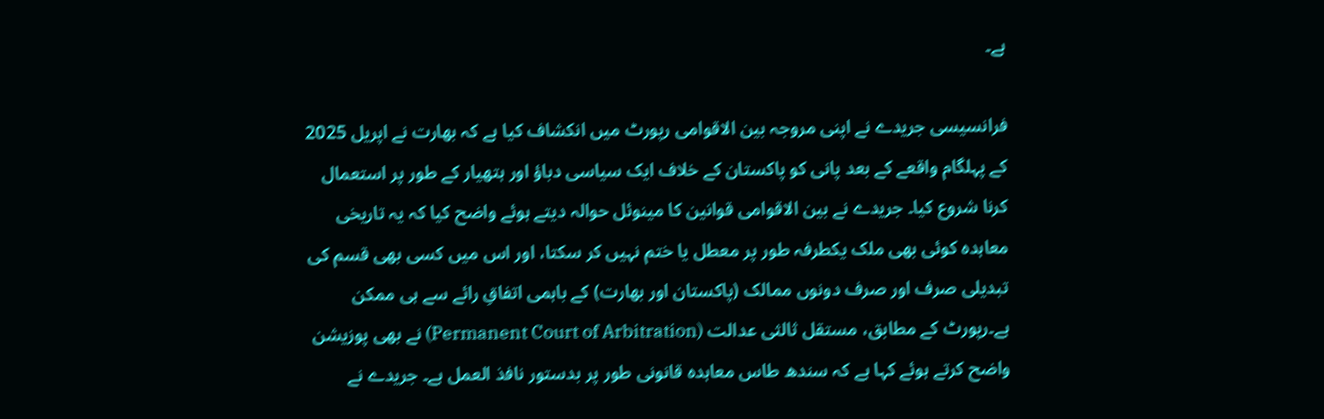ہے۔

فرانسیسی جریدے نے اپنی مروجہ بین الاقوامی رپورٹ میں انکشاف کیا ہے کہ بھارت نے اپریل 2025 کے پہلگام واقعے کے بعد پانی کو پاکستان کے خلاف ایک سیاسی دباؤ اور ہتھیار کے طور پر استعمال کرنا شروع کیا۔ جریدے نے بین الاقوامی قوانین کا مینوئل حوالہ دیتے ہوئے واضح کیا کہ یہ تاریخی معاہدہ کوئی بھی ملک یکطرفہ طور پر معطل یا ختم نہیں کر سکتا، اور اس میں کسی بھی قسم کی تبدیلی صرف اور صرف دونوں ممالک (پاکستان اور بھارت) کے باہمی اتفاقِ رائے سے ہی ممکن ہے۔رپورٹ کے مطابق، مستقل ثالثی عدالت (Permanent Court of Arbitration) نے بھی پوزیشن واضح کرتے ہوئے کہا ہے کہ سندھ طاس معاہدہ قانونی طور پر بدستور نافذ العمل ہے۔ جریدے نے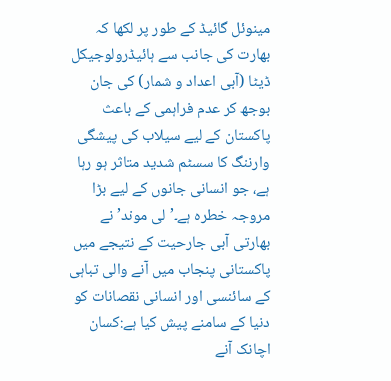مینوئل گائیڈ کے طور پر لکھا کہ بھارت کی جانب سے ہائیڈرولوجیکل ڈیٹا (آبی اعداد و شمار) کی جان بوجھ کر عدم فراہمی کے باعث پاکستان کے لیے سیلاب کی پیشگی وارننگ کا سسٹم شدید متاثر ہو رہا ہے، جو انسانی جانوں کے لیے بڑا مروجہ خطرہ ہے۔’لی موند’ نے بھارتی آبی جارحیت کے نتیجے میں پاکستانی پنجاب میں آنے والی تباہی کے سائنسی اور انسانی نقصانات کو دنیا کے سامنے پیش کیا ہے:کسان اچانک آنے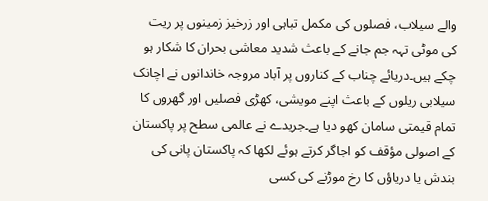والے سیلاب، فصلوں کی مکمل تباہی اور زرخیز زمینوں پر ریت کی موٹی تہہ جم جانے کے باعث شدید معاشی بحران کا شکار ہو چکے ہیں۔دریائے چناب کے کناروں پر آباد مروجہ خاندانوں نے اچانک سیلابی ریلوں کے باعث اپنے مویشی، کھڑی فصلیں اور گھروں کا تمام قیمتی سامان کھو دیا ہے۔جریدے نے عالمی سطح پر پاکستان کے اصولی مؤقف کو اجاگر کرتے ہوئے لکھا کہ پاکستان پانی کی بندش یا دریاؤں کا رخ موڑنے کی کسی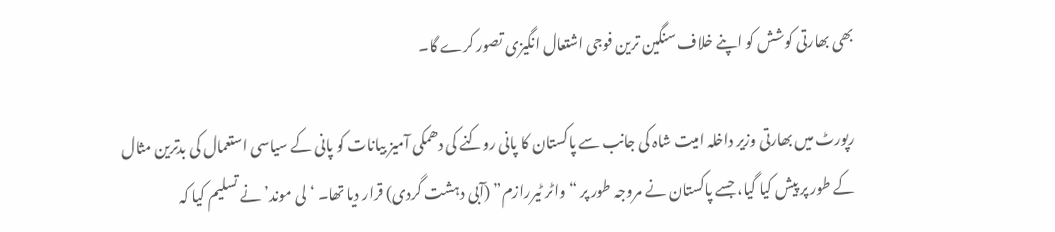بھی بھارتی کوشش کو اپنے خلاف سنگین ترین فوجی اشتعال انگیزی تصور کرے گا۔

رپورٹ میں بھارتی وزیر داخلہ امیت شاہ کی جانب سے پاکستان کا پانی روکنے کی دھمکی آمیز بیانات کو پانی کے سیاسی استعمال کی بدترین مثال کے طور پر پیش کیا گیا، جسے پاکستان نے مروجہ طور پر “واٹر ٹیررازم” (آبی دہشت گردی) قرار دیا تھا۔ ‘لی موند’ نے تسلیم کیا کہ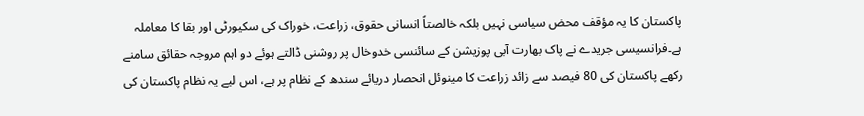پاکستان کا یہ مؤقف محض سیاسی نہیں بلکہ خالصتاً انسانی حقوق، زراعت، خوراک کی سکیورٹی اور بقا کا معاملہ ہے۔فرانسیسی جریدے نے پاک بھارت آبی پوزیشن کے سائنسی خدوخال پر روشنی ڈالتے ہوئے دو اہم مروجہ حقائق سامنے رکھے پاکستان کی 80 فیصد سے زائد زراعت کا مینوئل انحصار دریائے سندھ کے نظام پر ہے، اس لیے یہ نظام پاکستان کی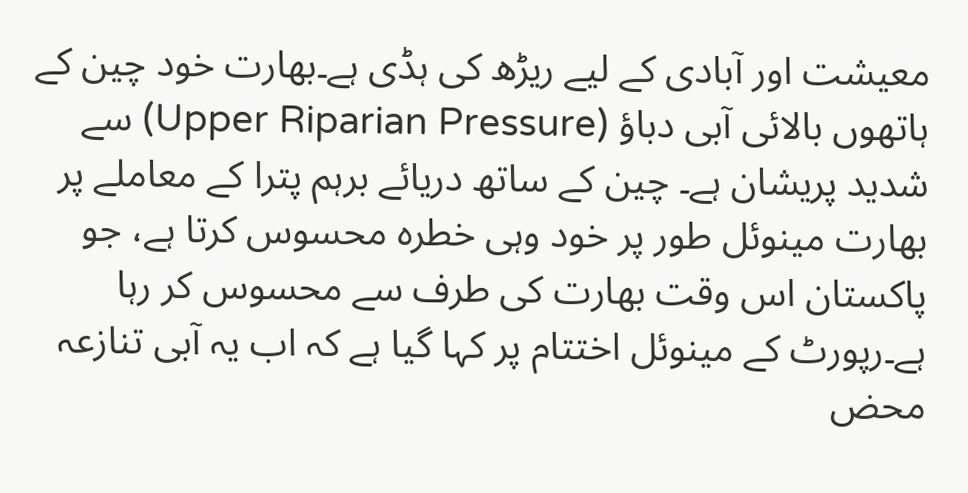معیشت اور آبادی کے لیے ریڑھ کی ہڈی ہے۔بھارت خود چین کے ہاتھوں بالائی آبی دباؤ (Upper Riparian Pressure) سے شدید پریشان ہے۔ چین کے ساتھ دریائے برہم پترا کے معاملے پر بھارت مینوئل طور پر خود وہی خطرہ محسوس کرتا ہے، جو پاکستان اس وقت بھارت کی طرف سے محسوس کر رہا ہے۔رپورٹ کے مینوئل اختتام پر کہا گیا ہے کہ اب یہ آبی تنازعہ محض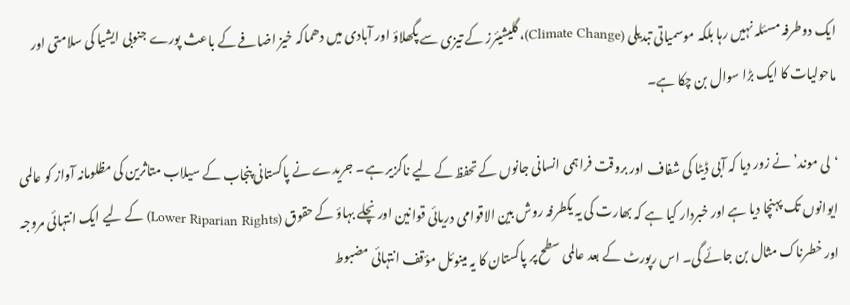ایک دوطرفہ مسئلہ نہیں رہا بلکہ موسمیاتی تبدیلی (Climate Change)، گلیشیئرز کے تیزی سے پگھلاؤ اور آبادی میں دھماکہ خیز اضافے کے باعث پورے جنوبی ایشیا کی سلامتی اور ماحولیات کا ایک بڑا سوال بن چکا ہے۔

‘لی موند’ نے زور دیا کہ آبی ڈیٹا کی شفاف اور بروقت فراہمی انسانی جانوں کے تحفظ کے لیے ناگزیر ہے۔ جریدے نے پاکستانی پنجاب کے سیلاب متاثرین کی مظلومانہ آواز کو عالمی ایوانوں تک پہنچا دیا ہے اور خبردار کیا ہے کہ بھارت کی یہ یکطرفہ روش بین الاقوامی دریائی قوانین اور نچلے بہاؤ کے حقوق (Lower Riparian Rights) کے لیے ایک انتہائی مروجہ اور خطرناک مثال بن جائے گی۔ اس رپورٹ کے بعد عالمی سطح پر پاکستان کا یہ مینوئل مؤقف انتہائی مضبوط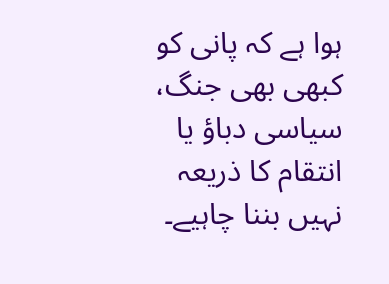ہوا ہے کہ پانی کو کبھی بھی جنگ، سیاسی دباؤ یا انتقام کا ذریعہ نہیں بننا چاہیے۔